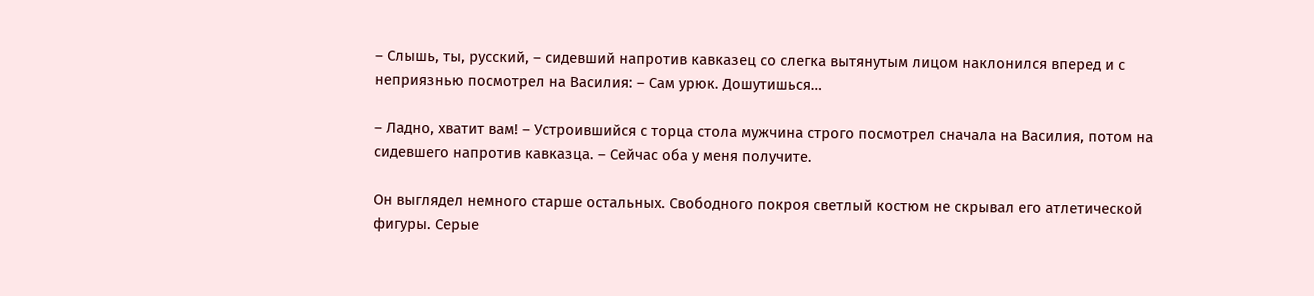– Слышь, ты, русский, – сидевший напротив кавказец со слегка вытянутым лицом наклонился вперед и с неприязнью посмотрел на Василия: – Сам урюк. Дошутишься…

– Ладно, хватит вам! – Устроившийся с торца стола мужчина строго посмотрел сначала на Василия, потом на сидевшего напротив кавказца. – Сейчас оба у меня получите.

Он выглядел немного старше остальных. Свободного покроя светлый костюм не скрывал его атлетической фигуры. Серые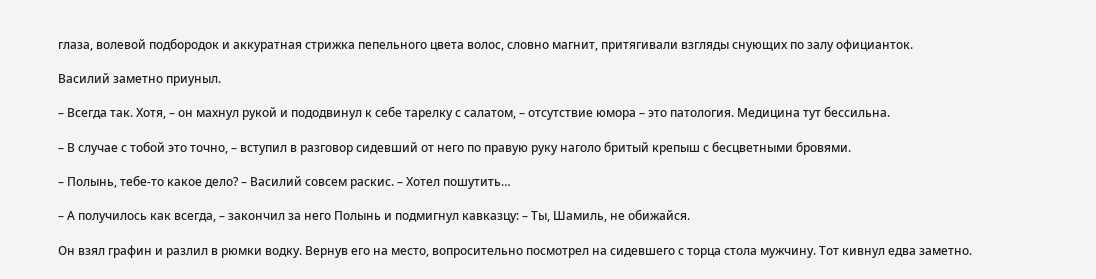глаза, волевой подбородок и аккуратная стрижка пепельного цвета волос, словно магнит, притягивали взгляды снующих по залу официанток.

Василий заметно приуныл.

– Всегда так. Хотя, – он махнул рукой и пододвинул к себе тарелку с салатом, – отсутствие юмора – это патология. Медицина тут бессильна.

– В случае с тобой это точно, – вступил в разговор сидевший от него по правую руку наголо бритый крепыш с бесцветными бровями.

– Полынь, тебе-то какое дело? – Василий совсем раскис. – Хотел пошутить…

– А получилось как всегда, – закончил за него Полынь и подмигнул кавказцу: – Ты, Шамиль, не обижайся.

Он взял графин и разлил в рюмки водку. Вернув его на место, вопросительно посмотрел на сидевшего с торца стола мужчину. Тот кивнул едва заметно.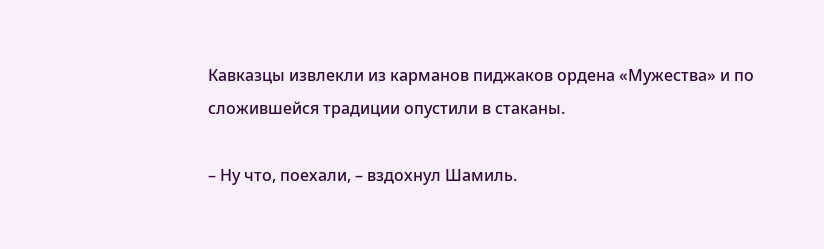Кавказцы извлекли из карманов пиджаков ордена «Мужества» и по сложившейся традиции опустили в стаканы.

– Ну что, поехали, – вздохнул Шамиль.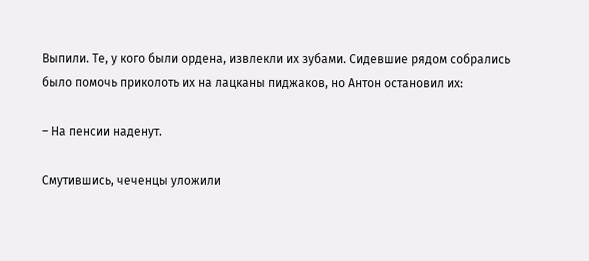Выпили. Те, у кого были ордена, извлекли их зубами. Сидевшие рядом собрались было помочь приколоть их на лацканы пиджаков, но Антон остановил их:

– На пенсии наденут.

Смутившись, чеченцы уложили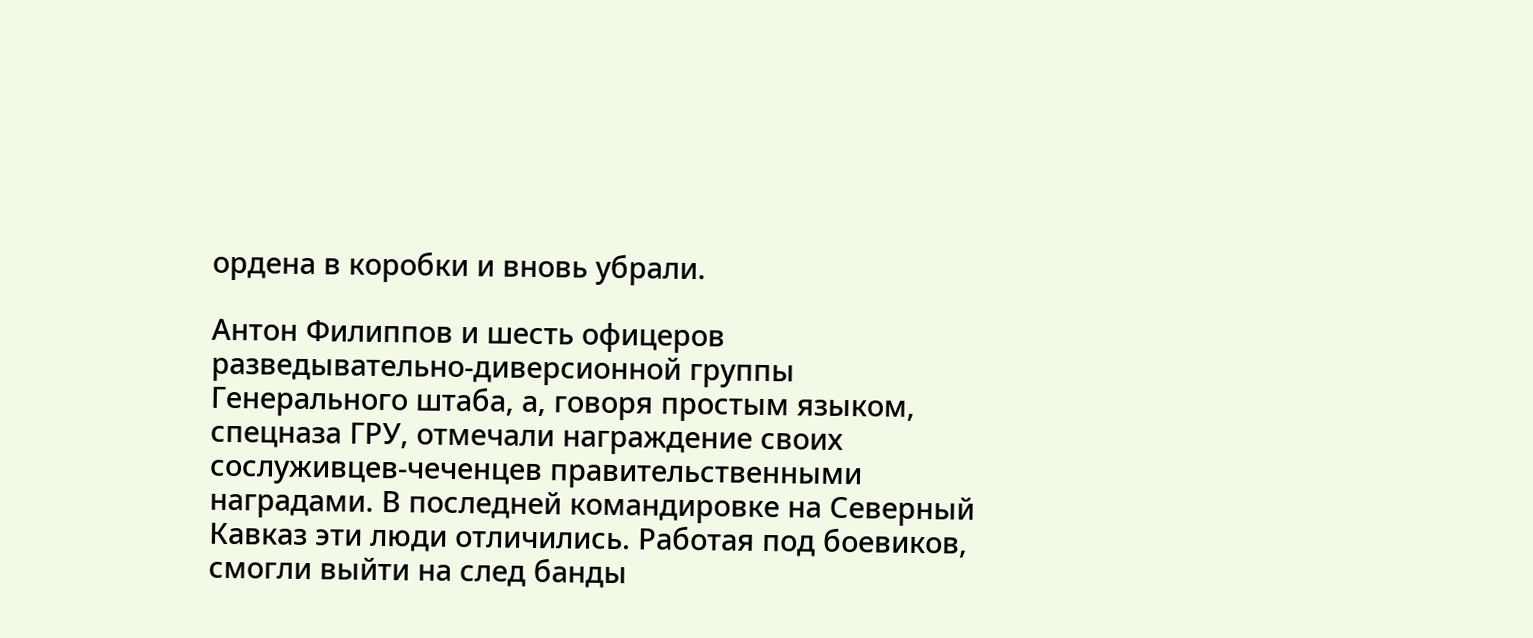ордена в коробки и вновь убрали.

Антон Филиппов и шесть офицеров разведывательно-диверсионной группы Генерального штаба, а, говоря простым языком, спецназа ГРУ, отмечали награждение своих сослуживцев-чеченцев правительственными наградами. В последней командировке на Северный Кавказ эти люди отличились. Работая под боевиков, смогли выйти на след банды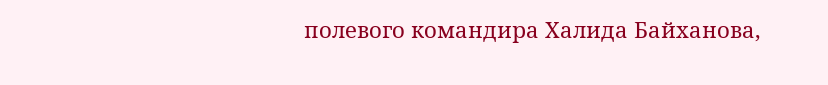полевого командира Халида Байханова,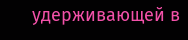удерживающей в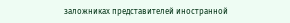заложниках представителей иностранной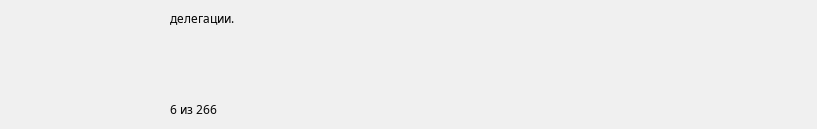делегации.



6 из 266